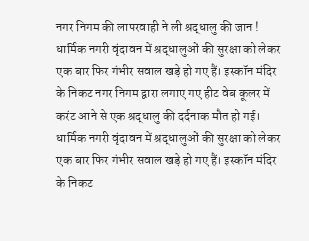नगर निगम की लापरवाही ने ली श्रद्धालु की जान !
धार्मिक नगरी वृंदावन में श्रद्धालुओं की सुरक्षा को लेकर एक बार फिर गंभीर सवाल खड़े हो गए हैं। इस्कॉन मंदिर के निकट नगर निगम द्वारा लगाए गए हीट वेब कूलर में करंट आने से एक श्रद्धालु की दर्दनाक मौत हो गई।
धार्मिक नगरी वृंदावन में श्रद्धालुओं की सुरक्षा को लेकर एक बार फिर गंभीर सवाल खड़े हो गए हैं। इस्कॉन मंदिर के निकट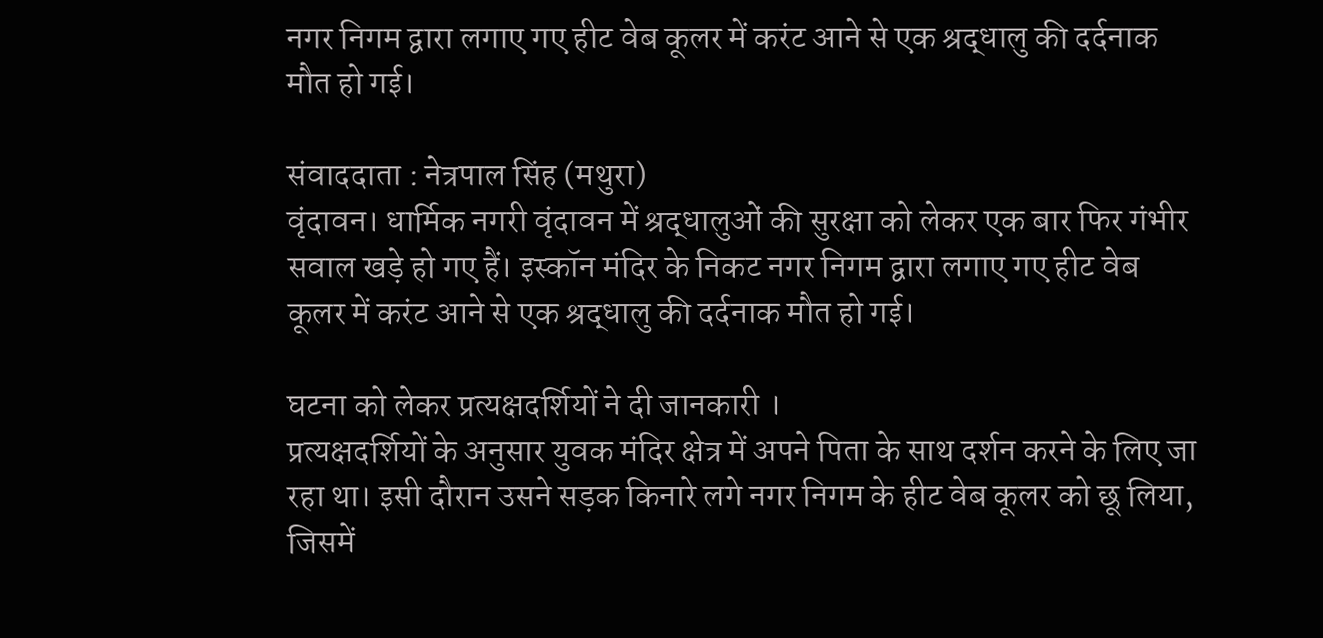नगर निगम द्वारा लगाए गए हीट वेब कूलर में करंट आने से एक श्रद्धालु की दर्दनाक मौत हो गई।

संवाददाता : नेत्रपाल सिंह (मथुरा)
वृंदावन। धार्मिक नगरी वृंदावन में श्रद्धालुओं की सुरक्षा को लेकर एक बार फिर गंभीर सवाल खड़े हो गए हैं। इस्कॉन मंदिर के निकट नगर निगम द्वारा लगाए गए हीट वेब कूलर में करंट आने से एक श्रद्धालु की दर्दनाक मौत हो गई।

घटना को लेकर प्रत्यक्षदर्शियों ने दी जानकारी ।
प्रत्यक्षदर्शियों के अनुसार युवक मंदिर क्षेत्र में अपने पिता के साथ दर्शन करने के लिए जा रहा था। इसी दौरान उसने सड़क किनारे लगे नगर निगम के हीट वेब कूलर को छू लिया, जिसमें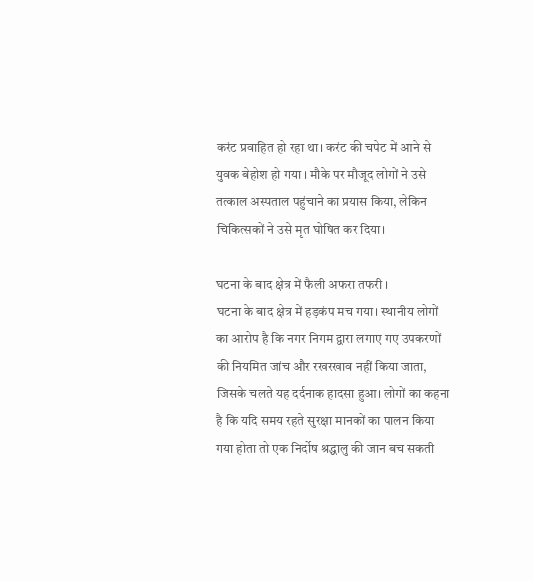करंट प्रवाहित हो रहा था। करंट की चपेट में आने से युवक बेहोश हो गया । मौके पर मौजूद लोगों ने उसे तत्काल अस्पताल पहुंचाने का प्रयास किया, लेकिन चिकित्सकों ने उसे मृत घोषित कर दिया।

घटना के बाद क्षेत्र में फैली अफरा तफरी ।
घटना के बाद क्षेत्र में हड़कंप मच गया। स्थानीय लोगों का आरोप है कि नगर निगम द्वारा लगाए गए उपकरणों की नियमित जांच और रखरखाव नहीं किया जाता, जिसके चलते यह दर्दनाक हादसा हुआ। लोगों का कहना है कि यदि समय रहते सुरक्षा मानकों का पालन किया गया होता तो एक निर्दोष श्रद्धालु की जान बच सकती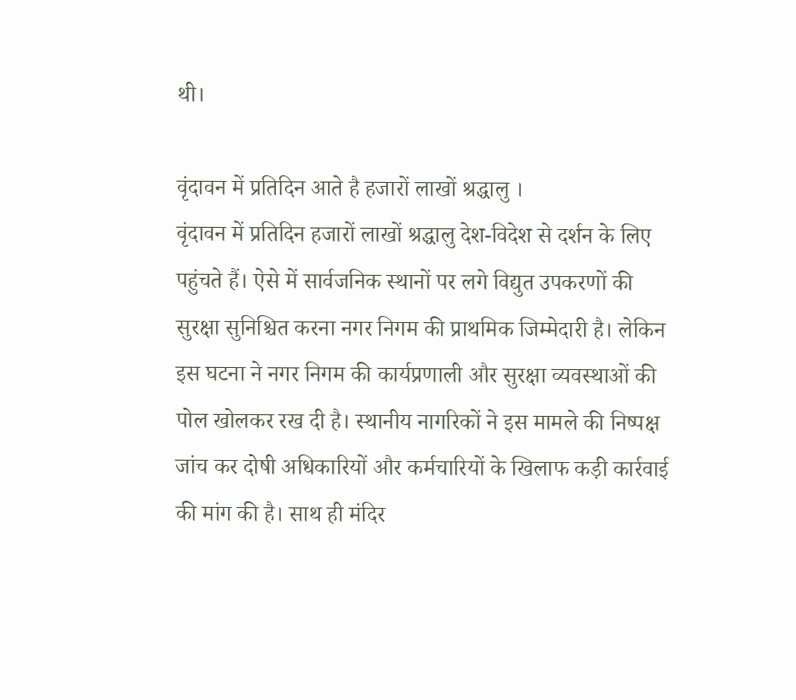थी।

वृंदावन में प्रतिदिन आते है हजारों लाखों श्रद्धालु ।
वृंदावन में प्रतिदिन हजारों लाखों श्रद्धालु देश-विदेश से दर्शन के लिए पहुंचते हैं। ऐसे में सार्वजनिक स्थानों पर लगे विद्युत उपकरणों की सुरक्षा सुनिश्चित करना नगर निगम की प्राथमिक जिम्मेदारी है। लेकिन इस घटना ने नगर निगम की कार्यप्रणाली और सुरक्षा व्यवस्थाओं की पोल खोलकर रख दी है। स्थानीय नागरिकों ने इस मामले की निष्पक्ष जांच कर दोषी अधिकारियों और कर्मचारियों के खिलाफ कड़ी कार्रवाई की मांग की है। साथ ही मंदिर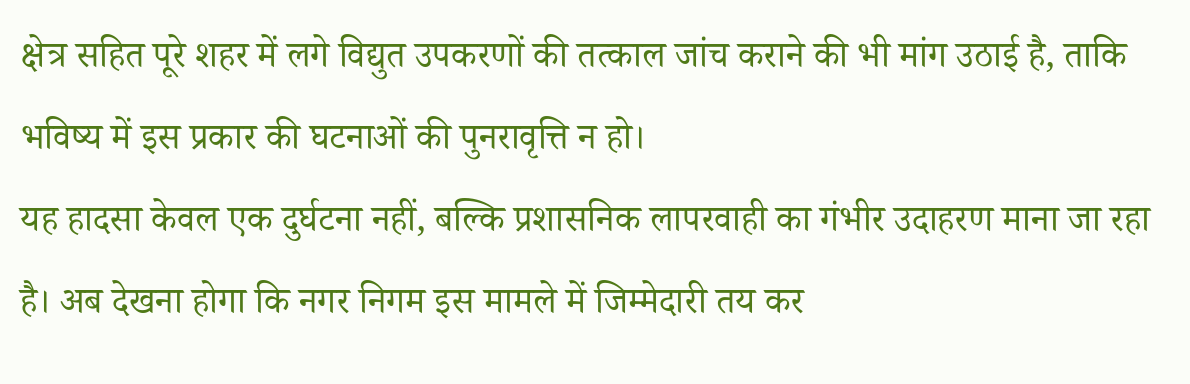क्षेत्र सहित पूरे शहर में लगे विद्युत उपकरणों की तत्काल जांच कराने की भी मांग उठाई है, ताकि भविष्य में इस प्रकार की घटनाओं की पुनरावृत्ति न हो।
यह हादसा केवल एक दुर्घटना नहीं, बल्कि प्रशासनिक लापरवाही का गंभीर उदाहरण माना जा रहा है। अब देखना होगा कि नगर निगम इस मामले में जिम्मेदारी तय कर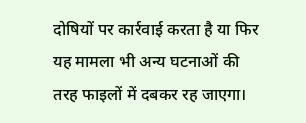दोषियों पर कार्रवाई करता है या फिर यह मामला भी अन्य घटनाओं की तरह फाइलों में दबकर रह जाएगा।